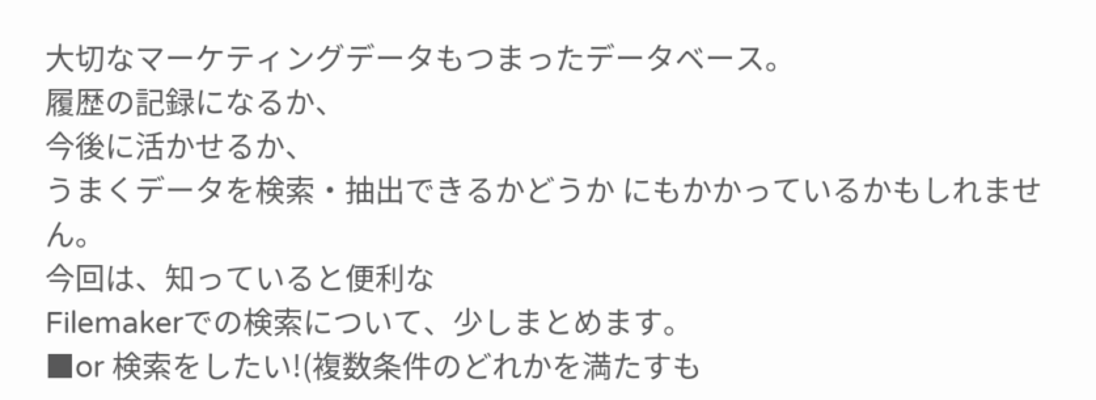大切なマーケティングデータもつまったデータベース。
履歴の記録になるか、
今後に活かせるか、
うまくデータを検索・抽出できるかどうか にもかかっているかもしれません。
今回は、知っていると便利な
Filemakerでの検索について、少しまとめます。
■or 検索をしたい!(複数条件のどれかを満たすも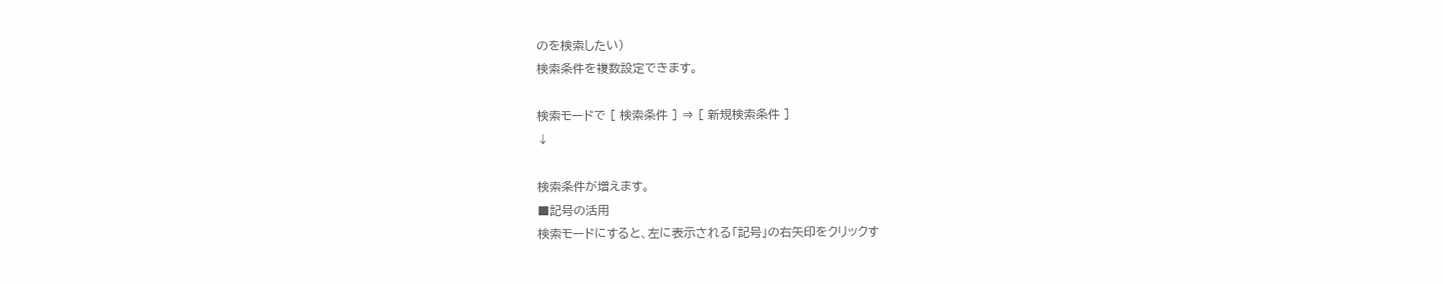のを検索したい)
検索条件を複数設定できます。

検索モードで [ 検索条件 ] ⇒ [ 新規検索条件 ]
↓

検索条件が増えます。
■記号の活用
検索モードにすると、左に表示される「記号」の右矢印をクリックす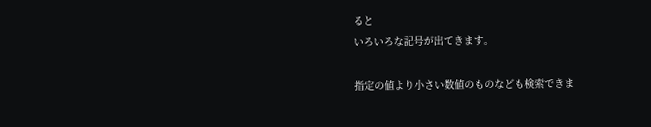ると
いろいろな記号が出てきます。

指定の値より小さい数値のものなども検索できま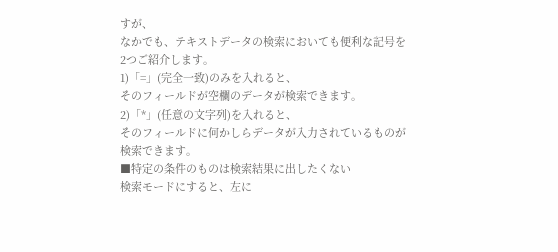すが、
なかでも、テキストデータの検索においても便利な記号を
2つご紹介します。
1)「=」(完全一致)のみを入れると、
そのフィールドが空欄のデータが検索できます。
2)「*」(任意の文字列)を入れると、
そのフィールドに何かしらデータが入力されているものが
検索できます。
■特定の条件のものは検索結果に出したくない
検索モードにすると、左に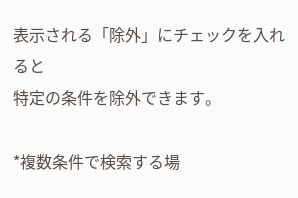表示される「除外」にチェックを入れると
特定の条件を除外できます。

*複数条件で検索する場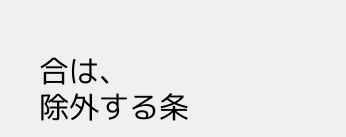合は、
除外する条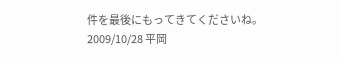件を最後にもってきてくださいね。
2009/10/28 平岡